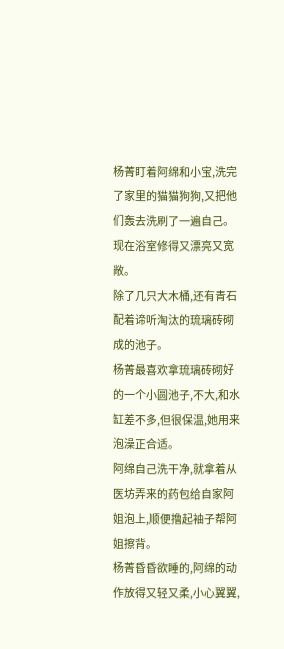杨菁盯着阿绵和小宝,洗完了家里的猫猫狗狗,又把他们轰去洗刷了一遍自己。
现在浴室修得又漂亮又宽敞。
除了几只大木桶,还有青石配着谛听淘汰的琉璃砖砌成的池子。
杨菁最喜欢拿琉璃砖砌好的一个小圆池子,不大,和水缸差不多,但很保温,她用来泡澡正合适。
阿绵自己洗干净,就拿着从医坊弄来的药包给自家阿姐泡上,顺便撸起袖子帮阿姐擦背。
杨菁昏昏欲睡的,阿绵的动作放得又轻又柔,小心翼翼,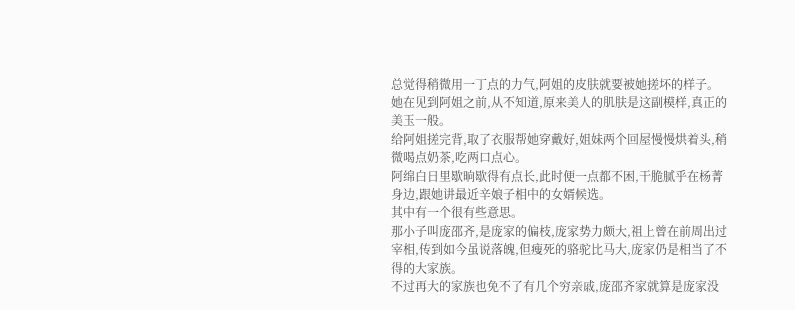总觉得稍微用一丁点的力气,阿姐的皮肤就要被她搓坏的样子。
她在见到阿姐之前,从不知道,原来美人的肌肤是这副模样,真正的美玉一般。
给阿姐搓完背,取了衣服帮她穿戴好,姐妹两个回屋慢慢烘着头,稍微喝点奶茶,吃两口点心。
阿绵白日里歇晌歇得有点长,此时便一点都不困,干脆腻乎在杨菁身边,跟她讲最近辛娘子相中的女婿候选。
其中有一个很有些意思。
那小子叫庞邵齐,是庞家的偏枝,庞家势力颇大,祖上曾在前周出过宰相,传到如今虽说落魄,但瘦死的骆驼比马大,庞家仍是相当了不得的大家族。
不过再大的家族也免不了有几个穷亲戚,庞邵齐家就算是庞家没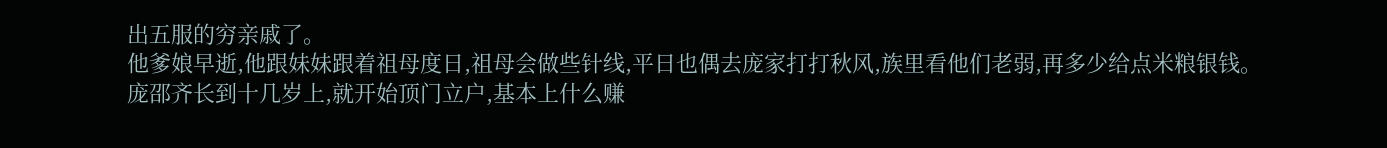出五服的穷亲戚了。
他爹娘早逝,他跟妹妹跟着祖母度日,祖母会做些针线,平日也偶去庞家打打秋风,族里看他们老弱,再多少给点米粮银钱。
庞邵齐长到十几岁上,就开始顶门立户,基本上什么赚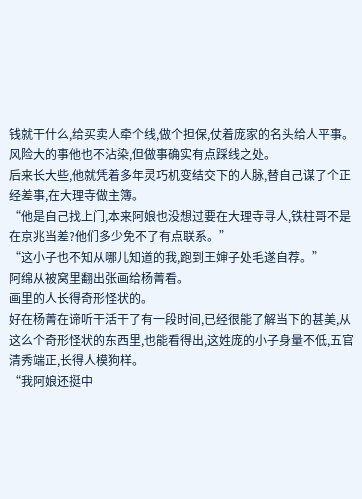钱就干什么,给买卖人牵个线,做个担保,仗着庞家的名头给人平事。
风险大的事他也不沾染,但做事确实有点踩线之处。
后来长大些,他就凭着多年灵巧机变结交下的人脉,替自己谋了个正经差事,在大理寺做主簿。
“他是自己找上门,本来阿娘也没想过要在大理寺寻人,铁柱哥不是在京兆当差?他们多少免不了有点联系。”
“这小子也不知从哪儿知道的我,跑到王婶子处毛遂自荐。”
阿绵从被窝里翻出张画给杨菁看。
画里的人长得奇形怪状的。
好在杨菁在谛听干活干了有一段时间,已经很能了解当下的甚美,从这么个奇形怪状的东西里,也能看得出,这姓庞的小子身量不低,五官清秀端正,长得人模狗样。
“我阿娘还挺中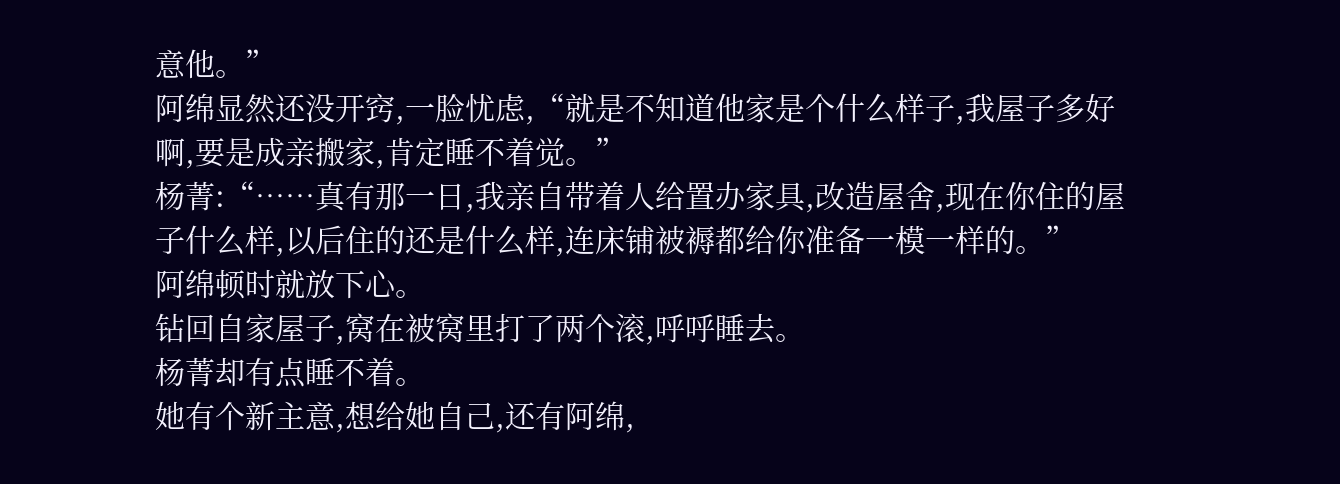意他。”
阿绵显然还没开窍,一脸忧虑,“就是不知道他家是个什么样子,我屋子多好啊,要是成亲搬家,肯定睡不着觉。”
杨菁:“……真有那一日,我亲自带着人给置办家具,改造屋舍,现在你住的屋子什么样,以后住的还是什么样,连床铺被褥都给你准备一模一样的。”
阿绵顿时就放下心。
钻回自家屋子,窝在被窝里打了两个滚,呼呼睡去。
杨菁却有点睡不着。
她有个新主意,想给她自己,还有阿绵,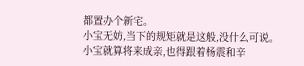都置办个新宅。
小宝无妨,当下的规矩就是这般,没什么可说。
小宝就算将来成亲,也得跟着杨震和辛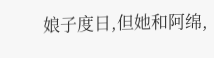娘子度日,但她和阿绵,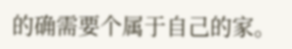的确需要个属于自己的家。